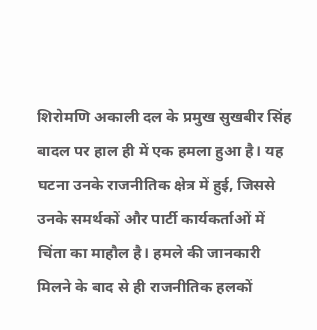शिरोमणि अकाली दल के प्रमुख सुखबीर सिंह बादल पर हाल ही में एक हमला हुआ है। यह घटना उनके राजनीतिक क्षेत्र में हुई, जिससे उनके समर्थकों और पार्टी कार्यकर्ताओं में चिंता का माहौल है। हमले की जानकारी मिलने के बाद से ही राजनीतिक हलकों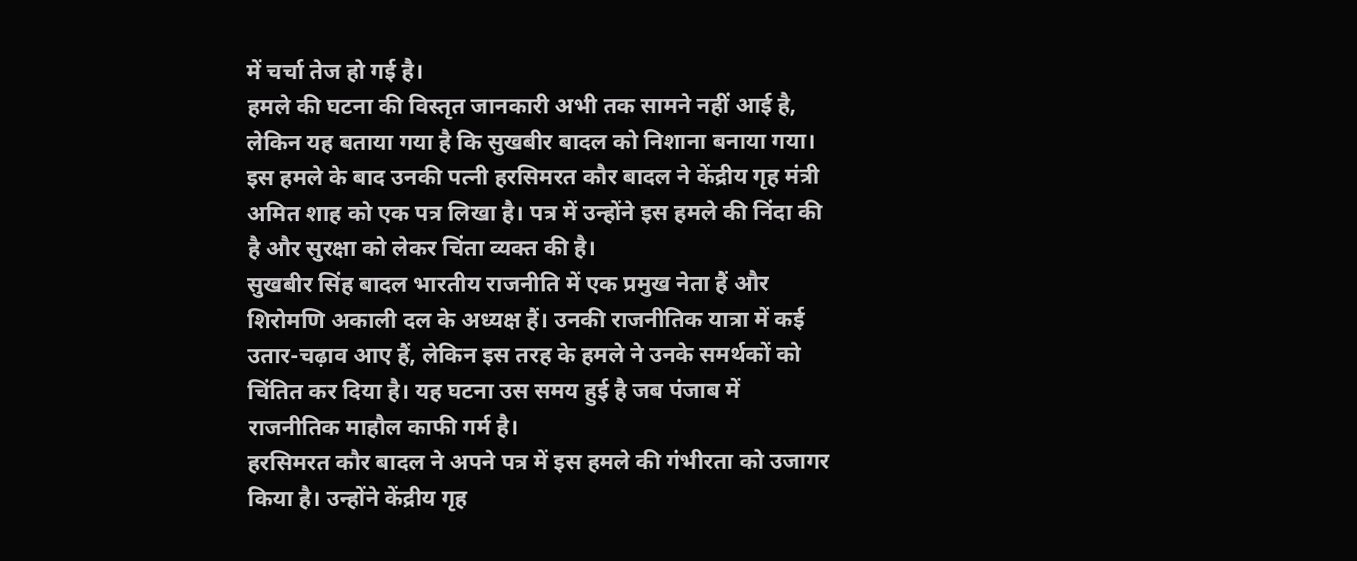में चर्चा तेज हो गई है।
हमले की घटना की विस्तृत जानकारी अभी तक सामने नहीं आई है, लेकिन यह बताया गया है कि सुखबीर बादल को निशाना बनाया गया। इस हमले के बाद उनकी पत्नी हरसिमरत कौर बादल ने केंद्रीय गृह मंत्री अमित शाह को एक पत्र लिखा है। पत्र में उन्होंने इस हमले की निंदा की है और सुरक्षा को लेकर चिंता व्यक्त की है।
सुखबीर सिंह बादल भारतीय राजनीति में एक प्रमुख नेता हैं और शिरोमणि अकाली दल के अध्यक्ष हैं। उनकी राजनीतिक यात्रा में कई उतार-चढ़ाव आए हैं, लेकिन इस तरह के हमले ने उनके समर्थकों को चिंतित कर दिया है। यह घटना उस समय हुई है जब पंजाब में राजनीतिक माहौल काफी गर्म है।
हरसिमरत कौर बादल ने अपने पत्र में इस हमले की गंभीरता को उजागर किया है। उन्होंने केंद्रीय गृह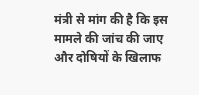मंत्री से मांग की है कि इस मामले की जांच की जाए और दोषियों के खिलाफ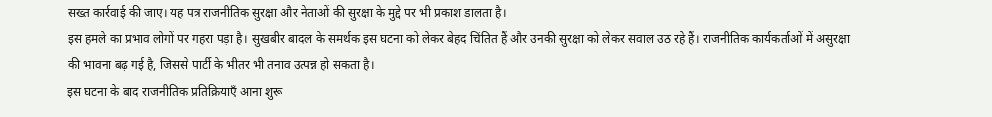सख्त कार्रवाई की जाए। यह पत्र राजनीतिक सुरक्षा और नेताओं की सुरक्षा के मुद्दे पर भी प्रकाश डालता है।
इस हमले का प्रभाव लोगों पर गहरा पड़ा है। सुखबीर बादल के समर्थक इस घटना को लेकर बेहद चिंतित हैं और उनकी सुरक्षा को लेकर सवाल उठ रहे हैं। राजनीतिक कार्यकर्ताओं में असुरक्षा की भावना बढ़ गई है, जिससे पार्टी के भीतर भी तनाव उत्पन्न हो सकता है।
इस घटना के बाद राजनीतिक प्रतिक्रियाएँ आना शुरू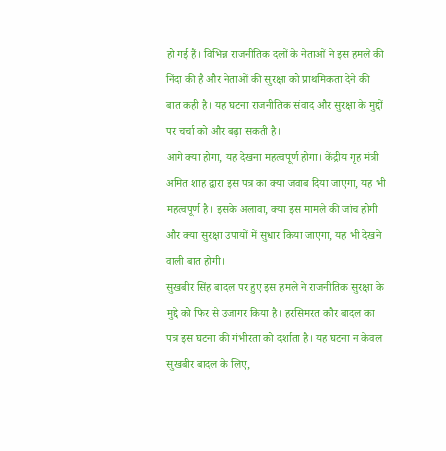हो गई हैं। विभिन्न राजनीतिक दलों के नेताओं ने इस हमले की निंदा की है और नेताओं की सुरक्षा को प्राथमिकता देने की बात कही है। यह घटना राजनीतिक संवाद और सुरक्षा के मुद्दों पर चर्चा को और बढ़ा सकती है।
आगे क्या होगा, यह देखना महत्वपूर्ण होगा। केंद्रीय गृह मंत्री अमित शाह द्वारा इस पत्र का क्या जवाब दिया जाएगा, यह भी महत्वपूर्ण है। इसके अलावा, क्या इस मामले की जांच होगी और क्या सुरक्षा उपायों में सुधार किया जाएगा, यह भी देखने वाली बात होगी।
सुखबीर सिंह बादल पर हुए इस हमले ने राजनीतिक सुरक्षा के मुद्दे को फिर से उजागर किया है। हरसिमरत कौर बादल का पत्र इस घटना की गंभीरता को दर्शाता है। यह घटना न केवल सुखबीर बादल के लिए,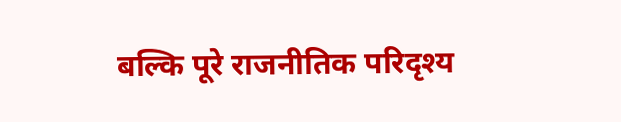बल्कि पूरे राजनीतिक परिदृश्य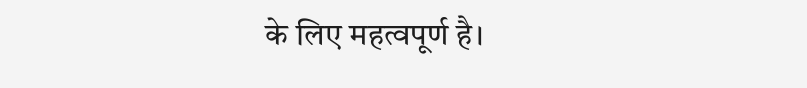के लिए महत्वपूर्ण है।